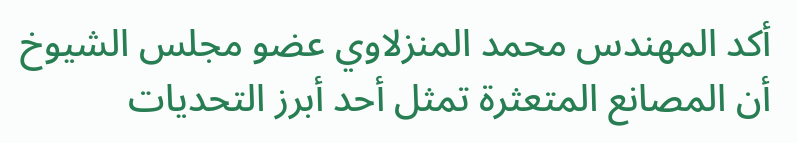أكد المهندس محمد المنزلاوي عضو مجلس الشيوخ أن المصانع المتعثرة تمثل أحد أبرز التحديات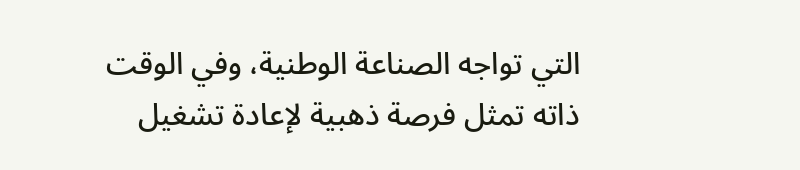التي تواجه الصناعة الوطنية، وفي الوقت ذاته تمثل فرصة ذهبية لإعادة تشغيل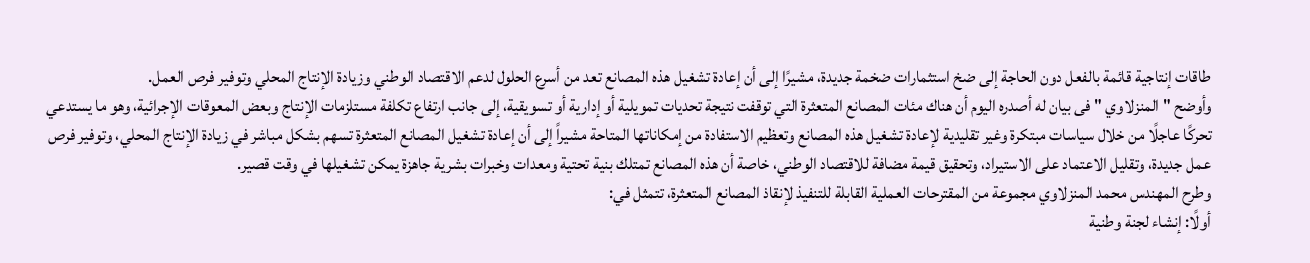طاقات إنتاجية قائمة بالفعل دون الحاجة إلى ضخ استثمارات ضخمة جديدة، مشيرًا إلى أن إعادة تشغيل هذه المصانع تعد من أسرع الحلول لدعم الاقتصاد الوطني وزيادة الإنتاج المحلي وتوفير فرص العمل.
وأوضح " المنزلاوي " فى بيان له أصدره اليوم أن هناك مئات المصانع المتعثرة التي توقفت نتيجة تحديات تمويلية أو إدارية أو تسويقية، إلى جانب ارتفاع تكلفة مستلزمات الإنتاج وبعض المعوقات الإجرائية، وهو ما يستدعي تحركًا عاجلًا من خلال سياسات مبتكرة وغير تقليدية لإعادة تشغيل هذه المصانع وتعظيم الاستفادة من إمكاناتها المتاحة مشيراً إلى أن إعادة تشغيل المصانع المتعثرة تسهم بشكل مباشر في زيادة الإنتاج المحلي، وتوفير فرص عمل جديدة، وتقليل الاعتماد على الاستيراد، وتحقيق قيمة مضافة للاقتصاد الوطني، خاصة أن هذه المصانع تمتلك بنية تحتية ومعدات وخبرات بشرية جاهزة يمكن تشغيلها في وقت قصير.
وطرح المهندس محمد المنزلاوي مجموعة من المقترحات العملية القابلة للتنفيذ لإنقاذ المصانع المتعثرة، تتمثل في:
أولًا: إنشاء لجنة وطنية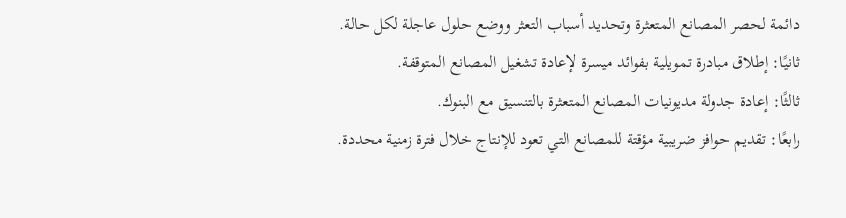دائمة لحصر المصانع المتعثرة وتحديد أسباب التعثر ووضع حلول عاجلة لكل حالة.
ثانيًا: إطلاق مبادرة تمويلية بفوائد ميسرة لإعادة تشغيل المصانع المتوقفة.
ثالثًا: إعادة جدولة مديونيات المصانع المتعثرة بالتنسيق مع البنوك.
رابعًا: تقديم حوافز ضريبية مؤقتة للمصانع التي تعود للإنتاج خلال فترة زمنية محددة.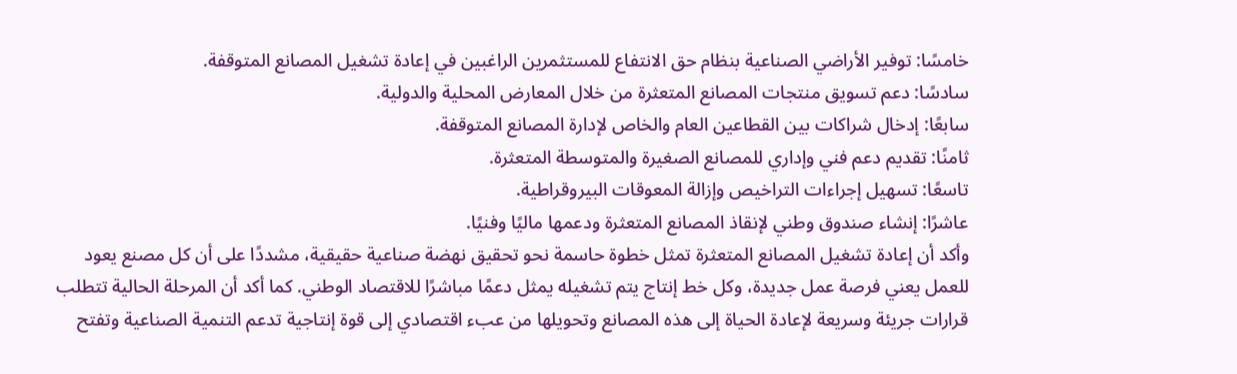خامسًا: توفير الأراضي الصناعية بنظام حق الانتفاع للمستثمرين الراغبين في إعادة تشغيل المصانع المتوقفة.
سادسًا: دعم تسويق منتجات المصانع المتعثرة من خلال المعارض المحلية والدولية.
سابعًا: إدخال شراكات بين القطاعين العام والخاص لإدارة المصانع المتوقفة.
ثامنًا: تقديم دعم فني وإداري للمصانع الصغيرة والمتوسطة المتعثرة.
تاسعًا: تسهيل إجراءات التراخيص وإزالة المعوقات البيروقراطية.
عاشرًا: إنشاء صندوق وطني لإنقاذ المصانع المتعثرة ودعمها ماليًا وفنيًا.
وأكد أن إعادة تشغيل المصانع المتعثرة تمثل خطوة حاسمة نحو تحقيق نهضة صناعية حقيقية، مشددًا على أن كل مصنع يعود للعمل يعني فرصة عمل جديدة، وكل خط إنتاج يتم تشغيله يمثل دعمًا مباشرًا للاقتصاد الوطني. كما أكد أن المرحلة الحالية تتطلب قرارات جريئة وسريعة لإعادة الحياة إلى هذه المصانع وتحويلها من عبء اقتصادي إلى قوة إنتاجية تدعم التنمية الصناعية وتفتح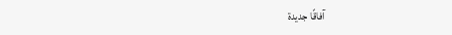آفاقًا جديدة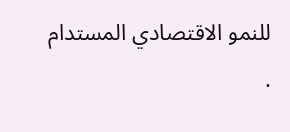للنمو الاقتصادي المستدام .